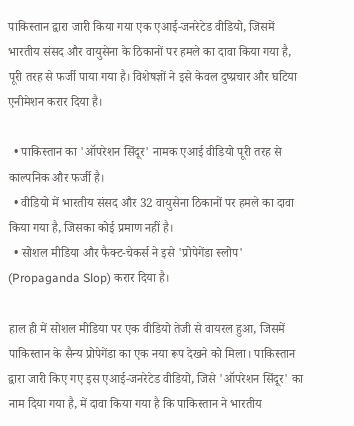पाकिस्तान द्वारा जारी किया गया एक एआई-जनरेटेड वीडियो, जिसमें भारतीय संसद और वायुसेना के ठिकानों पर हमले का दावा किया गया है, पूरी तरह से फर्जी पाया गया है। विशेषज्ञों ने इसे केवल दुष्प्रचार और घटिया एनीमेशन करार दिया है।

  • पाकिस्तान का 'ऑपरेशन सिंदूर' नामक एआई वीडियो पूरी तरह से काल्पनिक और फर्जी है।
  • वीडियो में भारतीय संसद और 32 वायुसेना ठिकानों पर हमले का दावा किया गया है, जिसका कोई प्रमाण नहीं है।
  • सोशल मीडिया और फैक्ट-चेकर्स ने इसे 'प्रोपेगेंडा स्लोप' (Propaganda Slop) करार दिया है।

हाल ही में सोशल मीडिया पर एक वीडियो तेजी से वायरल हुआ, जिसमें पाकिस्तान के सैन्य प्रोपेगेंडा का एक नया रूप देखने को मिला। पाकिस्तान द्वारा जारी किए गए इस एआई-जनरेटेड वीडियो, जिसे 'ऑपरेशन सिंदूर' का नाम दिया गया है, में दावा किया गया है कि पाकिस्तान ने भारतीय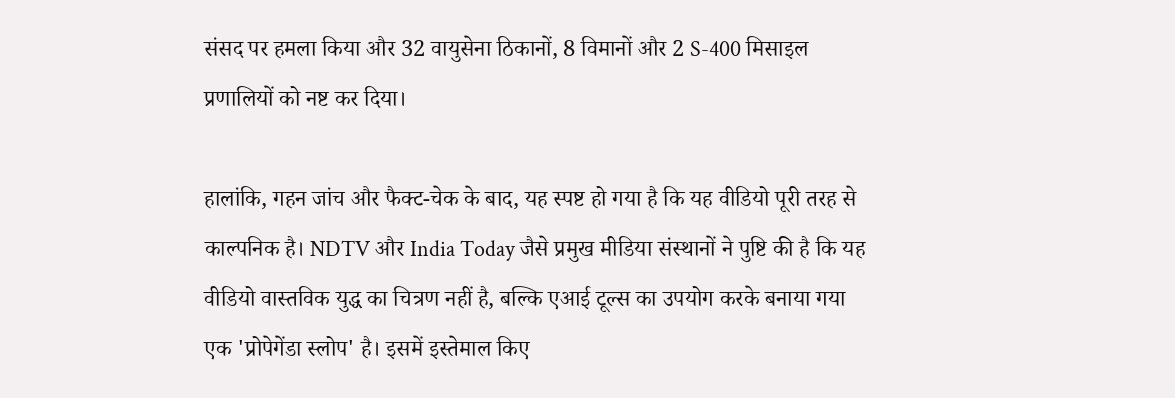संसद पर हमला किया और 32 वायुसेना ठिकानों, 8 विमानों और 2 S-400 मिसाइल प्रणालियों को नष्ट कर दिया।

हालांकि, गहन जांच और फैक्ट-चेक के बाद, यह स्पष्ट हो गया है कि यह वीडियो पूरी तरह से काल्पनिक है। NDTV और India Today जैसे प्रमुख मीडिया संस्थानों ने पुष्टि की है कि यह वीडियो वास्तविक युद्ध का चित्रण नहीं है, बल्कि एआई टूल्स का उपयोग करके बनाया गया एक 'प्रोपेगेंडा स्लोप' है। इसमें इस्तेमाल किए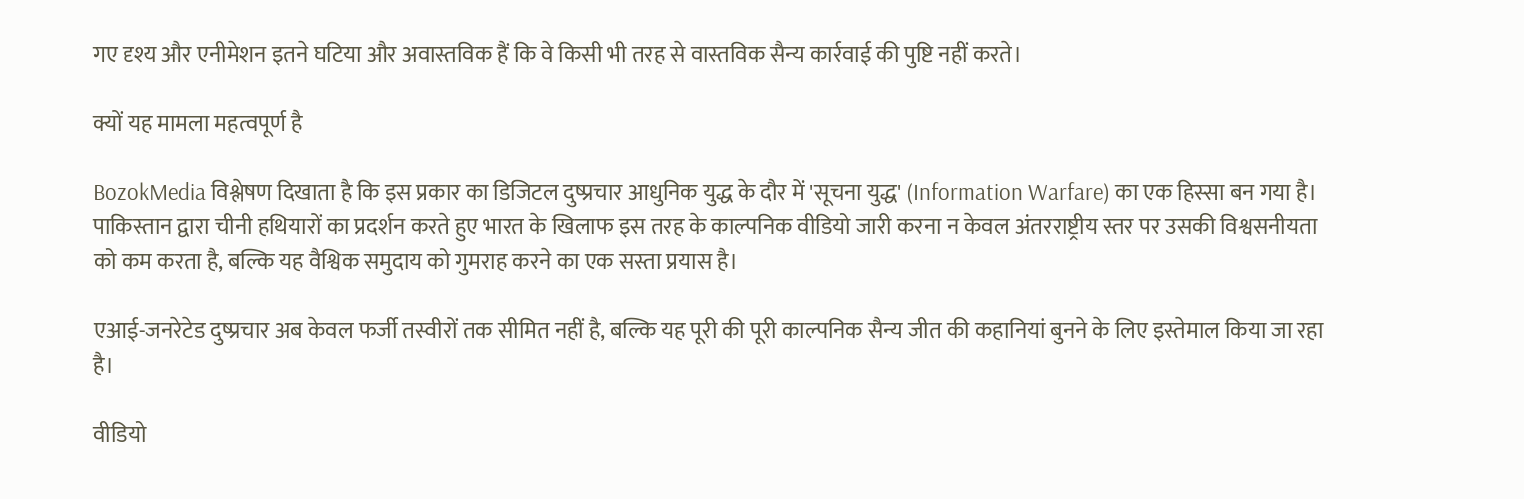गए दृश्य और एनीमेशन इतने घटिया और अवास्तविक हैं कि वे किसी भी तरह से वास्तविक सैन्य कार्रवाई की पुष्टि नहीं करते।

क्यों यह मामला महत्वपूर्ण है

BozokMedia विश्लेषण दिखाता है कि इस प्रकार का डिजिटल दुष्प्रचार आधुनिक युद्ध के दौर में 'सूचना युद्ध' (Information Warfare) का एक हिस्सा बन गया है। पाकिस्तान द्वारा चीनी हथियारों का प्रदर्शन करते हुए भारत के खिलाफ इस तरह के काल्पनिक वीडियो जारी करना न केवल अंतरराष्ट्रीय स्तर पर उसकी विश्वसनीयता को कम करता है, बल्कि यह वैश्विक समुदाय को गुमराह करने का एक सस्ता प्रयास है।

एआई-जनरेटेड दुष्प्रचार अब केवल फर्जी तस्वीरों तक सीमित नहीं है, बल्कि यह पूरी की पूरी काल्पनिक सैन्य जीत की कहानियां बुनने के लिए इस्तेमाल किया जा रहा है।

वीडियो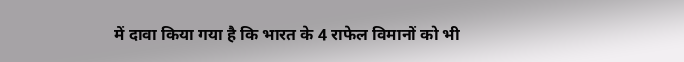में दावा किया गया है कि भारत के 4 राफेल विमानों को भी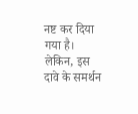नष्ट कर दिया गया है। लेकिन, इस दावे के समर्थन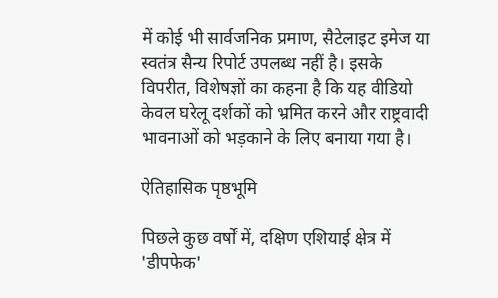में कोई भी सार्वजनिक प्रमाण, सैटेलाइट इमेज या स्वतंत्र सैन्य रिपोर्ट उपलब्ध नहीं है। इसके विपरीत, विशेषज्ञों का कहना है कि यह वीडियो केवल घरेलू दर्शकों को भ्रमित करने और राष्ट्रवादी भावनाओं को भड़काने के लिए बनाया गया है।

ऐतिहासिक पृष्ठभूमि

पिछले कुछ वर्षों में, दक्षिण एशियाई क्षेत्र में 'डीपफेक'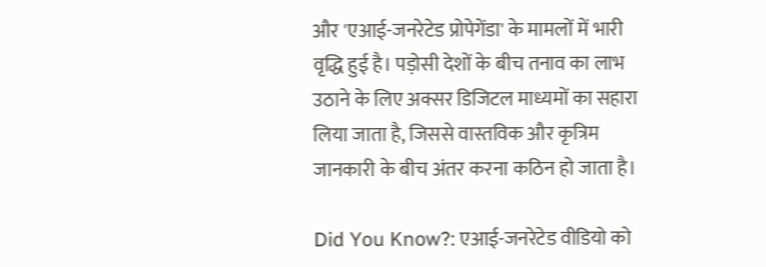और 'एआई-जनरेटेड प्रोपेगेंडा' के मामलों में भारी वृद्धि हुई है। पड़ोसी देशों के बीच तनाव का लाभ उठाने के लिए अक्सर डिजिटल माध्यमों का सहारा लिया जाता है, जिससे वास्तविक और कृत्रिम जानकारी के बीच अंतर करना कठिन हो जाता है।

Did You Know?: एआई-जनरेटेड वीडियो को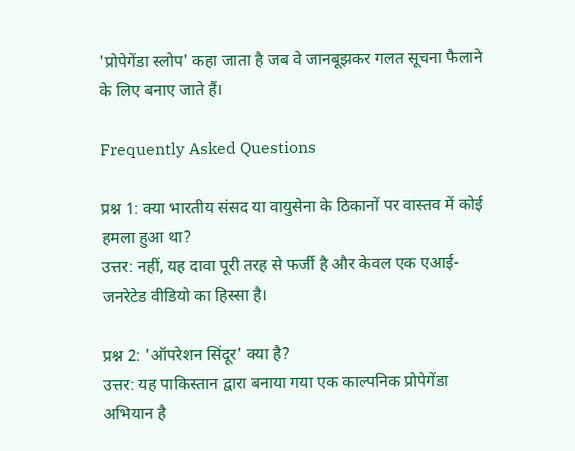'प्रोपेगेंडा स्लोप' कहा जाता है जब वे जानबूझकर गलत सूचना फैलाने के लिए बनाए जाते हैं।

Frequently Asked Questions

प्रश्न 1: क्या भारतीय संसद या वायुसेना के ठिकानों पर वास्तव में कोई हमला हुआ था?
उत्तर: नहीं, यह दावा पूरी तरह से फर्जी है और केवल एक एआई-जनरेटेड वीडियो का हिस्सा है।

प्रश्न 2: 'ऑपरेशन सिंदूर' क्या है?
उत्तर: यह पाकिस्तान द्वारा बनाया गया एक काल्पनिक प्रोपेगेंडा अभियान है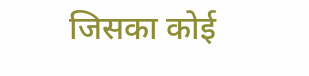जिसका कोई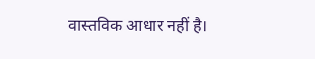वास्तविक आधार नहीं है।